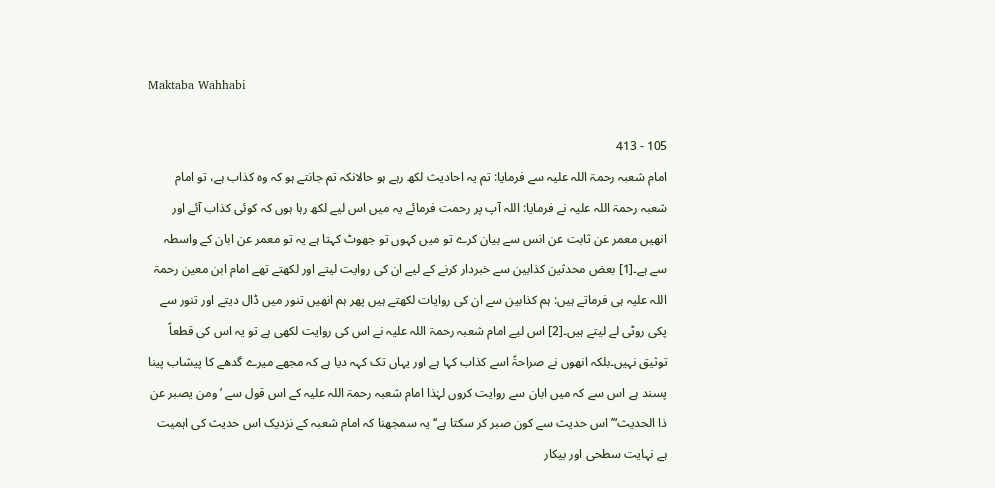Maktaba Wahhabi

105 - 413
امام شعبہ رحمۃ اللہ علیہ سے فرمایا: تم یہ احادیث لکھ رہے ہو حالانکہ تم جانتے ہو کہ وہ کذاب ہے، تو امام شعبہ رحمۃ اللہ علیہ نے فرمایا: اللہ آپ پر رحمت فرمائے یہ میں اس لیے لکھ رہا ہوں کہ کوئی کذاب آئے اور انھیں معمر عن ثابت عن انس سے بیان کرے تو میں کہوں تو جھوٹ کہتا ہے یہ تو معمر عن ابان کے واسطہ سے ہے۔[1] بعض محدثین کذابین سے خبردار کرنے کے لیے ان کی روایت لیتے اور لکھتے تھے امام ابن معین رحمۃ اللہ علیہ ہی فرماتے ہیں: ہم کذابین سے ان کی روایات لکھتے ہیں پھر ہم انھیں تنور میں ڈال دیتے اور تنور سے پکی روٹی لے لیتے ہیں۔[2] اس لیے امام شعبہ رحمۃ اللہ علیہ نے اس کی روایت لکھی ہے تو یہ اس کی قطعاً توثیق نہیں۔بلکہ انھوں نے صراحۃً اسے کذاب کہا ہے اور یہاں تک کہہ دیا ہے کہ مجھے میرے گدھے کا پیشاب پینا پسند ہے اس سے کہ میں ابان سے روایت کروں لہٰذا امام شعبہ رحمۃ اللہ علیہ کے اس قول سے ’ومن یصبر عن ذا الحدیث‘’’ اس حدیث سے کون صبر کر سکتا ہے‘‘ یہ سمجھنا کہ امام شعبہ کے نزدیک اس حدیث کی اہمیت ہے نہایت سطحی اور بیکار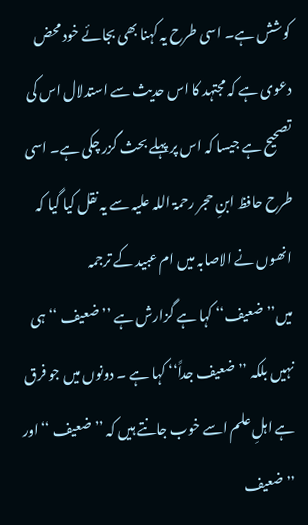کوشش ہے۔ اسی طرح یہ کہنا بھی بجائے خود محض دعوی ہے کہ مجتہد کا اس حدیث سے استدلال اس کی تصحیح ہے جیسا کہ اس پر پہلے بحث گزر چکی ہے۔ اسی طرح حافظ ابنِ حجر رحمۃ اللہ علیہ سے یہ نقل کیا گیا کہ انھوں نے الاصابہ میں ام عبید کے ترجمہ میں’’ضعیف‘‘ کہا ہے گزارش ہے ’’ضعیف ‘‘ ہی نہیں بلکہ ’’ضعیف جداً‘‘ کہا ہے ۔ دونوں میں جو فرق ہے اہلِ علم اسے خوب جانتے ہیں کہ ’’ضعیف ‘‘اور ’’ضعیف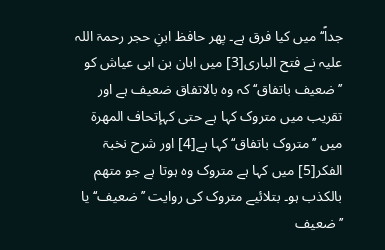جداً‘‘ میں کیا فرق ہے۔ پھر حافظ ابنِ حجر رحمۃ اللہ علیہ نے فتح الباری[3] میں ابان بن ابی عیاش کو ’’ضعیف باتفاق‘‘ کہ وہ بالاتفاق ضعیف ہے اور تقریب میں متروک کہا ہے حتی کہإتحاف المھرۃ میں ’’متروک باتفاق‘‘ کہا ہے[4] اور شرح نخبۃ الفکر[5] میں کہا ہے متروک وہ ہوتا ہے جو متھم بالکذب ہو۔ بتلائیے متروک کی روایت ’’ضعیف‘‘یا ’’ضعیف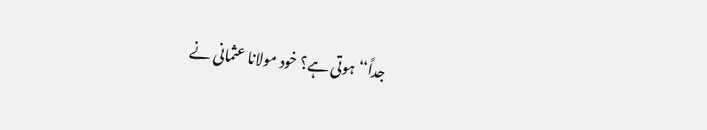جداً‘‘ ہوتی ہے؟ خود مولانا عثمانی نے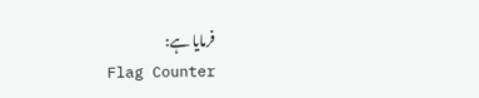فرمایا ہے:
Flag Counter